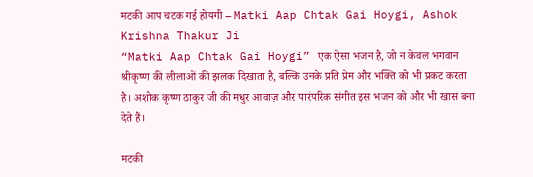मटकी आप चटक गई होयगी – Matki Aap Chtak Gai Hoygi, Ashok Krishna Thakur Ji
“Matki Aap Chtak Gai Hoygi” एक ऐसा भजन है, जो न केवल भगवान श्रीकृष्ण की लीलाओं की झलक दिखाता है, बल्कि उनके प्रति प्रेम और भक्ति को भी प्रकट करता है। अशोक कृष्ण ठाकुर जी की मधुर आवाज़ और पारंपरिक संगीत इस भजन को और भी खास बना देते हैं।

मटकी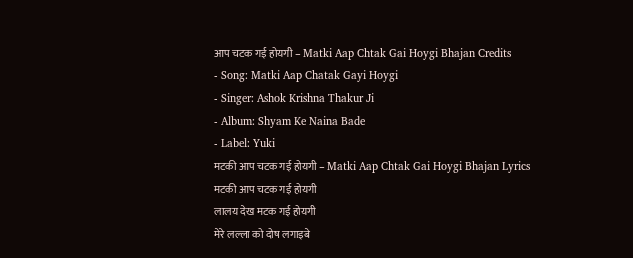आप चटक गई होयगी – Matki Aap Chtak Gai Hoygi Bhajan Credits
- Song: Matki Aap Chatak Gayi Hoygi
- Singer: Ashok Krishna Thakur Ji
- Album: Shyam Ke Naina Bade
- Label: Yuki
मटकी आप चटक गई होयगी – Matki Aap Chtak Gai Hoygi Bhajan Lyrics
मटकी आप चटक गई होयगी
लालय देख मटक गई होयगी
मेरे लल्ला को दोष लगाइबे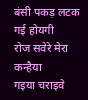बंसी पकड़ लटक गई होयगी
रोज सवेरे मेरा कन्हैया
गइया चराइवे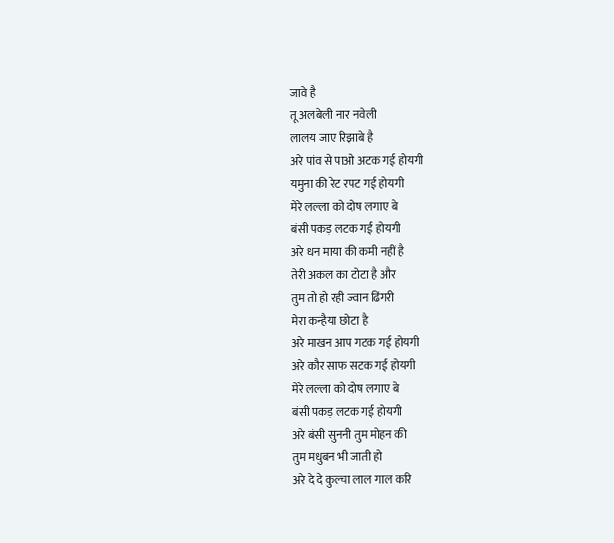जावे है
तू अलबेली नार नवेली
लालय जाए रिझाबे है
अरे पांव से पाओ अटक गई होयगी
यमुना की रेट रपट गई होयगी
मेरे लल्ला को दोष लगाए बे
बंसी पकड़ लटक गई होयगी
अरे धन माया की कमी नहीं है
तेरी अकल का टोटा है और
तुम तो हो रही ज्वान ढिंगरी
मेरा कन्हैया छोटा है
अरे माखन आप गटक गई होयगी
अरे कौर साफ सटक गई होयगी
मेरे लल्ला को दोष लगाए बे
बंसी पकड़ लटक गई होयगी
अरे बंसी सुननी तुम मोहन की
तुम मधुबन भी जाती हो
अरे दे दे कुल्चा लाल गाल करि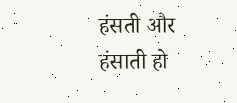हंसती और हंसाती हो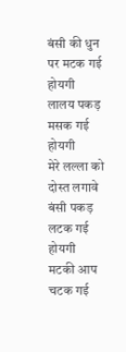बंसी की धुन पर मटक गई होयगी
लालय पकड़ मसक गई होयगी
मेरे लल्ला को दोस्त लगावे
बंसी पकड़ लटक गई होयगी
मटकी आप चटक गई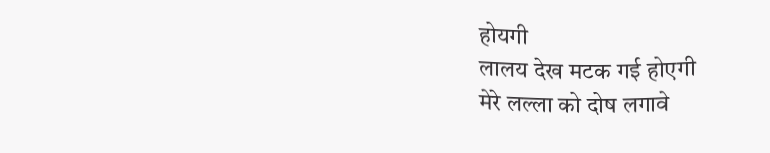होयगी
लालय देख मटक गई होएगी
मेरे लल्ला को दोष लगावे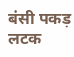बंसी पकड़ लटक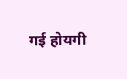गई होयगी